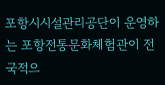포항시시설관리공단이 운영하는 포항전통문화체험관이 전국적으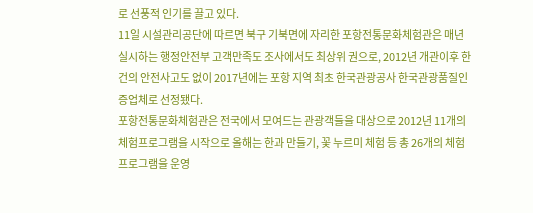로 선풍적 인기를 끌고 있다.
11일 시설관리공단에 따르면 북구 기북면에 자리한 포항전통문화체험관은 매년 실시하는 행정안전부 고객만족도 조사에서도 최상위 권으로, 2012년 개관이후 한 건의 안전사고도 없이 2017년에는 포항 지역 최초 한국관광공사 한국관광품질인증업체로 선정됐다.
포항전통문화체험관은 전국에서 모여드는 관광객들을 대상으로 2012년 11개의 체험프로그램을 시작으로 올해는 한과 만들기, 꽃 누르미 체험 등 총 26개의 체험프로그램을 운영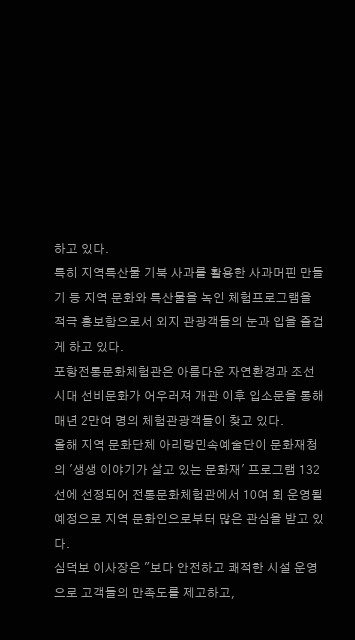하고 있다.
특히 지역특산물 기북 사과를 활용한 사과머핀 만들기 등 지역 문화와 특산물을 녹인 체험프로그램을 적극 홍보함으로서 외지 관광객들의 눈과 입을 즐겁게 하고 있다.
포항전통문화체험관은 아름다운 자연환경과 조선시대 선비문화가 어우러져 개관 이후 입소문을 통해 매년 2만여 명의 체험관광객들이 찾고 있다.
올해 지역 문화단체 아리랑민속예술단이 문화재청의 '생생 이야기가 살고 있는 문화재' 프로그램 132선에 선정되어 전통문화체험관에서 10여 회 운영될 예정으로 지역 문화인으로부터 많은 관심을 받고 있다.
심덕보 이사장은 "보다 안전하고 쾌적한 시설 운영으로 고객들의 만족도를 제고하고,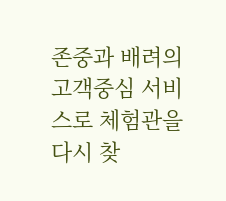존중과 배려의 고객중심 서비스로 체험관을 다시 찾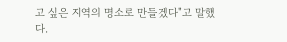고 싶은 지역의 명소로 만들겠다"고 말했다.